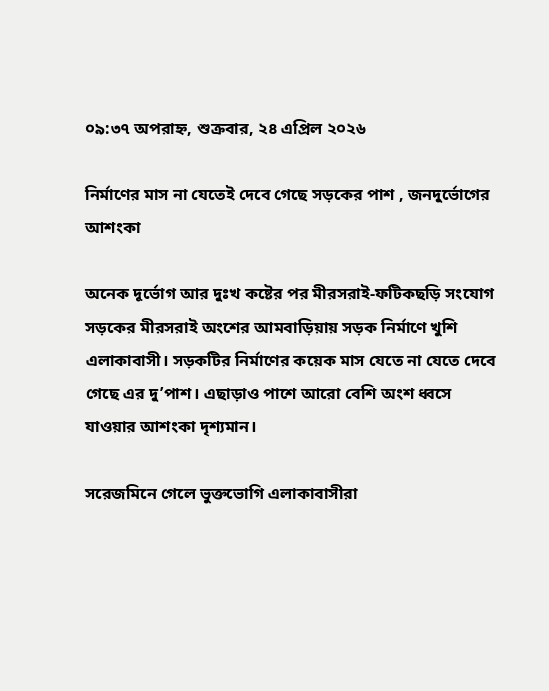০৯:৩৭ অপরাহ্ন, শুক্রবার, ২৪ এপ্রিল ২০২৬

নির্মাণের মাস না যেতেই দেবে গেছে সড়কের পাশ , জনদুর্ভোগের আশংকা

অনেক দূর্ভোগ আর দুঃখ কষ্টের পর মীরসরাই-ফটিকছড়ি সংযোগ সড়কের মীরসরাই অংশের আমবাড়িয়ায় সড়ক নির্মাণে খুশি এলাকাবাসী। সড়কটির নির্মাণের কয়েক মাস যেতে না যেতে দেবে গেছে এর দু’পাশ। এছাড়াও পাশে আরো বেশি অংশ ধ্বসে যাওয়ার আশংকা দৃশ্যমান।

সরেজমিনে গেলে ভুক্তভোগি এলাকাবাসীরা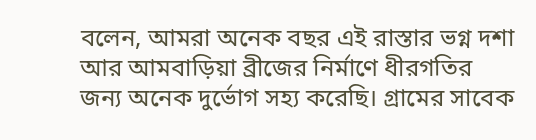বলেন, আমরা অনেক বছর এই রাস্তার ভগ্ন দশা আর আমবাড়িয়া ব্রীজের নির্মাণে ধীরগতির জন্য অনেক দুর্ভোগ সহ্য করেছি। গ্রামের সাবেক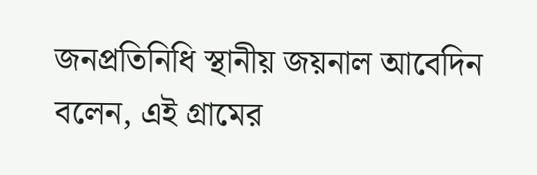জনপ্রতিনিধি স্থানীয় জয়নাল আবেদিন বলেন, এই গ্রামের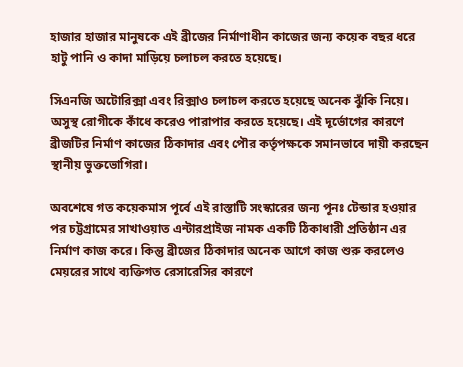হাজার হাজার মানুষকে এই ব্রীজের নির্মাণাধীন কাজের জন্য কয়েক বছর ধরে হাটু পানি ও কাদা মাড়িয়ে চলাচল করতে হয়েছে।

সিএনজি অটোরিক্সা এবং রিক্সাও চলাচল করতে হয়েছে অনেক ঝুঁকি নিয়ে। অসুস্থ রোগীকে কাঁধে করেও পারাপার করতে হয়েছে। এই দূর্ভোগের কারণে ব্রীজটির নির্মাণ কাজের ঠিকাদার এবং পৌর কর্তৃপক্ষকে সমানভাবে দায়ী করছেন স্থানীয় ভুক্তভোগিরা।

অবশেষে গত কয়েকমাস পূর্বে এই রাস্তাটি সংস্কারের জন্য পূনঃ টেন্ডার হওয়ার পর চট্টগ্রামের সাখাওয়াত এন্টারপ্রাইজ নামক একটি ঠিকাধারী প্রতিষ্ঠান এর নির্মাণ কাজ করে। কিন্তু ব্রীজের ঠিকাদার অনেক আগে কাজ শুরু করলেও মেয়রের সাথে ব্যক্তিগত রেসারেসির কারণে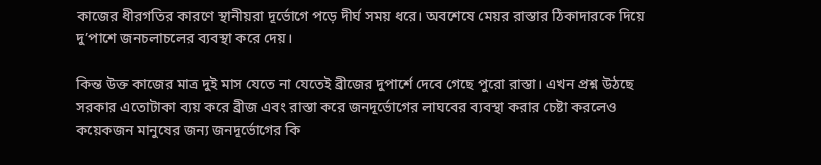কাজের ধীরগতির কারণে স্থানীয়রা দূর্ভোগে পড়ে দীর্ঘ সময় ধরে। অবশেষে মেয়র রাস্তার ঠিকাদারকে দিয়ে দু’পাশে জনচলাচলের ব্যবস্থা করে দেয়।

কিন্ত উক্ত কাজের মাত্র দুই মাস যেতে না যেতেই ব্রীজের দুপার্শে দেবে গেছে পুরো রাস্তা। এখন প্রশ্ন উঠছে সরকার এতোটাকা ব্যয় করে ব্রীজ এবং রাস্তা করে জনদূর্ভোগের লাঘবের ব্যবস্থা করার চেষ্টা করলেও কয়েকজন মানুষের জন্য জনদূর্ভোগের কি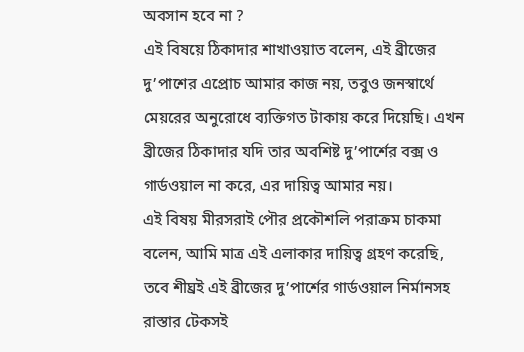অবসান হবে না ?
এই বিষয়ে ঠিকাদার শাখাওয়াত বলেন, এই ব্রীজের দু’পাশের এপ্রোচ আমার কাজ নয়, তবুও জনস্বার্থে মেয়রের অনুরোধে ব্যক্তিগত টাকায় করে দিয়েছি। এখন ব্রীজের ঠিকাদার যদি তার অবশিষ্ট দু’পার্শের বক্স ও গার্ডওয়াল না করে, এর দায়িত্ব আমার নয়।
এই বিষয় মীরসরাই পৌর প্রকৌশলি পরাক্রম চাকমা বলেন, আমি মাত্র এই এলাকার দায়িত্ব গ্রহণ করেছি, তবে শীঘ্রই এই ব্রীজের দু’পার্শের গার্ডওয়াল নির্মানসহ রাস্তার টেকসই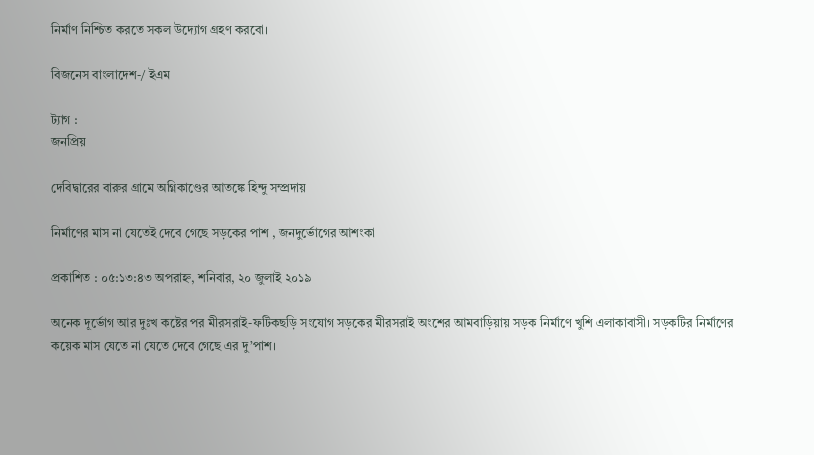নির্মাণ নিশ্চিত করতে সকল উদ্যোগ গ্রহণ করবো।

বিজনেস বাংলাদেশ-/ ইএম

ট্যাগ :
জনপ্রিয়

দেবিদ্বারের বারুর গ্রামে অগ্নিকাণ্ডের আতঙ্কে হিন্দু সম্প্রদায়

নির্মাণের মাস না যেতেই দেবে গেছে সড়কের পাশ , জনদুর্ভোগের আশংকা

প্রকাশিত : ০৫:১৩:৪৩ অপরাহ্ন, শনিবার, ২০ জুলাই ২০১৯

অনেক দূর্ভোগ আর দুঃখ কষ্টের পর মীরসরাই-ফটিকছড়ি সংযোগ সড়কের মীরসরাই অংশের আমবাড়িয়ায় সড়ক নির্মাণে খুশি এলাকাবাসী। সড়কটির নির্মাণের কয়েক মাস যেতে না যেতে দেবে গেছে এর দু’পাশ।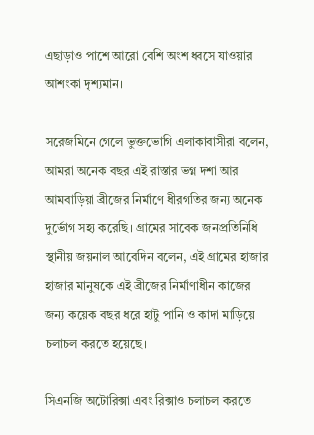এছাড়াও পাশে আরো বেশি অংশ ধ্বসে যাওয়ার আশংকা দৃশ্যমান।

সরেজমিনে গেলে ভুক্তভোগি এলাকাবাসীরা বলেন, আমরা অনেক বছর এই রাস্তার ভগ্ন দশা আর আমবাড়িয়া ব্রীজের নির্মাণে ধীরগতির জন্য অনেক দুর্ভোগ সহ্য করেছি। গ্রামের সাবেক জনপ্রতিনিধি স্থানীয় জয়নাল আবেদিন বলেন, এই গ্রামের হাজার হাজার মানুষকে এই ব্রীজের নির্মাণাধীন কাজের জন্য কয়েক বছর ধরে হাটু পানি ও কাদা মাড়িয়ে চলাচল করতে হয়েছে।

সিএনজি অটোরিক্সা এবং রিক্সাও চলাচল করতে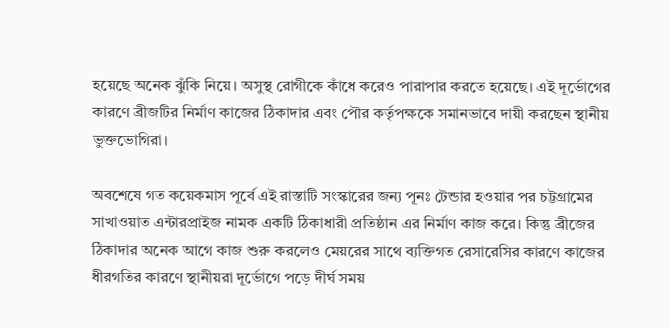হয়েছে অনেক ঝুঁকি নিয়ে। অসুস্থ রোগীকে কাঁধে করেও পারাপার করতে হয়েছে। এই দূর্ভোগের কারণে ব্রীজটির নির্মাণ কাজের ঠিকাদার এবং পৌর কর্তৃপক্ষকে সমানভাবে দায়ী করছেন স্থানীয় ভুক্তভোগিরা।

অবশেষে গত কয়েকমাস পূর্বে এই রাস্তাটি সংস্কারের জন্য পূনঃ টেন্ডার হওয়ার পর চট্টগ্রামের সাখাওয়াত এন্টারপ্রাইজ নামক একটি ঠিকাধারী প্রতিষ্ঠান এর নির্মাণ কাজ করে। কিন্তু ব্রীজের ঠিকাদার অনেক আগে কাজ শুরু করলেও মেয়রের সাথে ব্যক্তিগত রেসারেসির কারণে কাজের ধীরগতির কারণে স্থানীয়রা দূর্ভোগে পড়ে দীর্ঘ সময়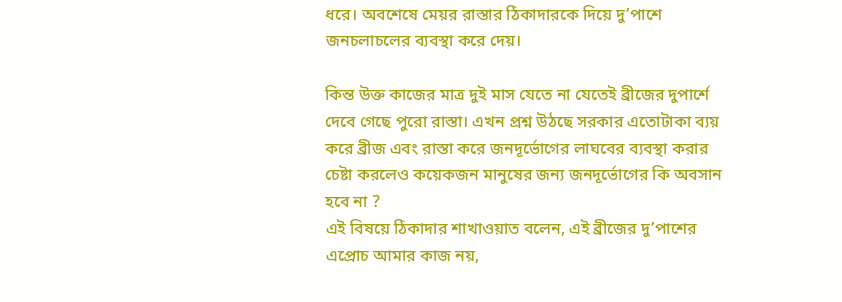ধরে। অবশেষে মেয়র রাস্তার ঠিকাদারকে দিয়ে দু’পাশে জনচলাচলের ব্যবস্থা করে দেয়।

কিন্ত উক্ত কাজের মাত্র দুই মাস যেতে না যেতেই ব্রীজের দুপার্শে দেবে গেছে পুরো রাস্তা। এখন প্রশ্ন উঠছে সরকার এতোটাকা ব্যয় করে ব্রীজ এবং রাস্তা করে জনদূর্ভোগের লাঘবের ব্যবস্থা করার চেষ্টা করলেও কয়েকজন মানুষের জন্য জনদূর্ভোগের কি অবসান হবে না ?
এই বিষয়ে ঠিকাদার শাখাওয়াত বলেন, এই ব্রীজের দু’পাশের এপ্রোচ আমার কাজ নয়,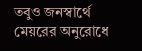তবুও জনস্বার্থে মেয়রের অনুরোধে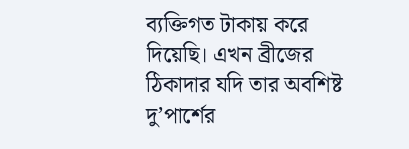ব্যক্তিগত টাকায় করে দিয়েছি। এখন ব্রীজের ঠিকাদার যদি তার অবশিষ্ট দু’পার্শের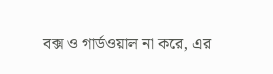বক্স ও গার্ডওয়াল না করে, এর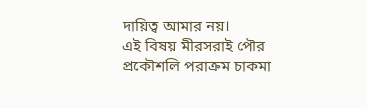দায়িত্ব আমার নয়।
এই বিষয় মীরসরাই পৌর প্রকৌশলি পরাক্রম চাকমা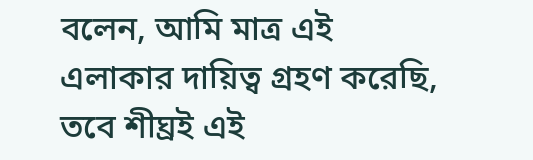বলেন, আমি মাত্র এই এলাকার দায়িত্ব গ্রহণ করেছি, তবে শীঘ্রই এই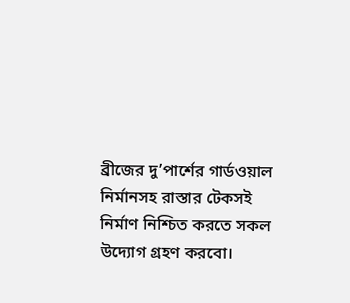ব্রীজের দু’পার্শের গার্ডওয়াল নির্মানসহ রাস্তার টেকসই নির্মাণ নিশ্চিত করতে সকল উদ্যোগ গ্রহণ করবো।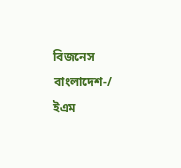বিজনেস বাংলাদেশ-/ ইএম